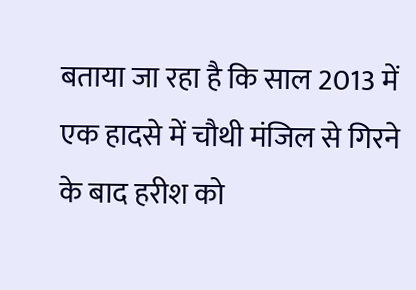बताया जा रहा है कि साल 2013 में एक हादसे में चौथी मंजिल से गिरने के बाद हरीश को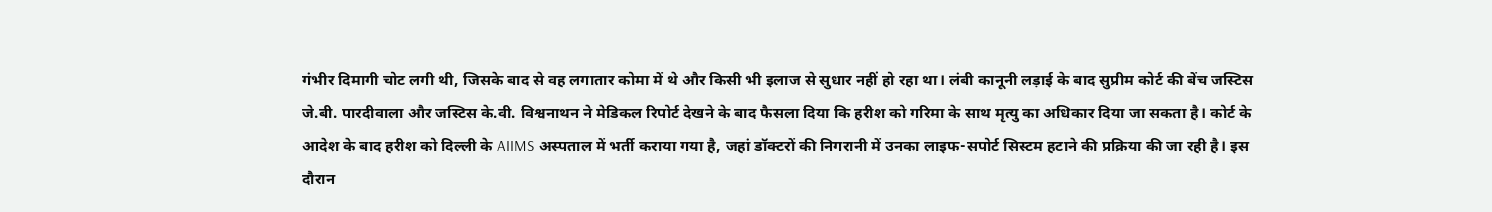गंभीर दिमागी चोट लगी थी, जिसके बाद से वह लगातार कोमा में थे और किसी भी इलाज से सुधार नहीं हो रहा था। लंबी कानूनी लड़ाई के बाद सुप्रीम कोर्ट की बेंच जस्टिस जे.बी. पारदीवाला और जस्टिस के.वी. विश्वनाथन ने मेडिकल रिपोर्ट देखने के बाद फैसला दिया कि हरीश को गरिमा के साथ मृत्यु का अधिकार दिया जा सकता है। कोर्ट के आदेश के बाद हरीश को दिल्ली के AIIMS अस्पताल में भर्ती कराया गया है, जहां डॉक्टरों की निगरानी में उनका लाइफ-सपोर्ट सिस्टम हटाने की प्रक्रिया की जा रही है। इस दौरान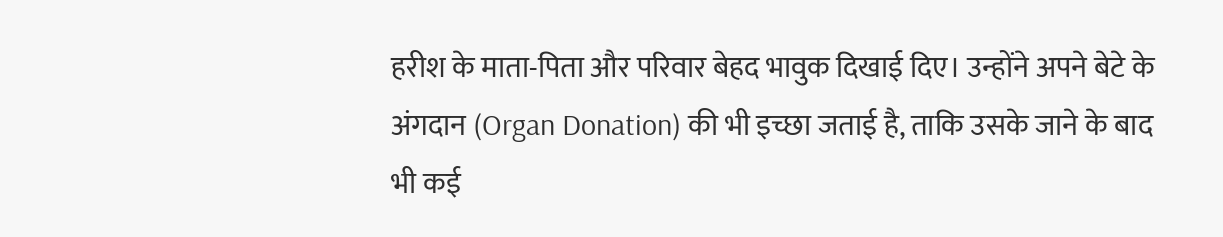हरीश के माता-पिता और परिवार बेहद भावुक दिखाई दिए। उन्होंने अपने बेटे के अंगदान (Organ Donation) की भी इच्छा जताई है, ताकि उसके जाने के बाद भी कई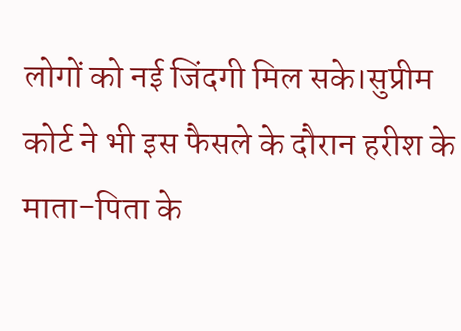लोगों को नई जिंदगी मिल सके।सुप्रीम कोर्ट ने भी इस फैसले के दौरान हरीश के माता-पिता के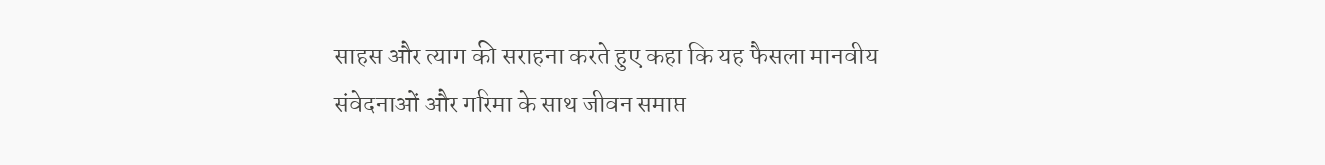साहस और त्याग की सराहना करते हुए कहा कि यह फैसला मानवीय संवेदनाओं और गरिमा के साथ जीवन समाप्त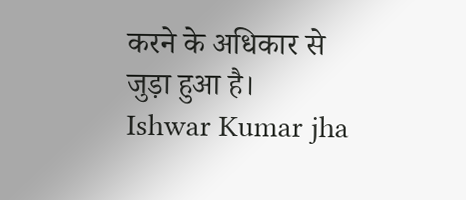करने के अधिकार से जुड़ा हुआ है।
Ishwar Kumar jha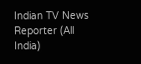Indian TV News Reporter (All India)